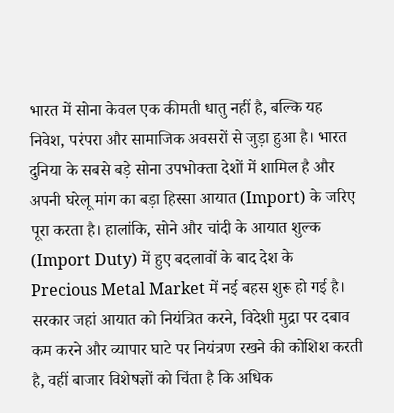भारत में सोना केवल एक कीमती धातु नहीं है, बल्कि यह निवेश, परंपरा और सामाजिक अवसरों से जुड़ा हुआ है। भारत दुनिया के सबसे बड़े सोना उपभोक्ता देशों में शामिल है और अपनी घरेलू मांग का बड़ा हिस्सा आयात (Import) के जरिए पूरा करता है। हालांकि, सोने और चांदी के आयात शुल्क (Import Duty) में हुए बदलावों के बाद देश के Precious Metal Market में नई बहस शुरू हो गई है। सरकार जहां आयात को नियंत्रित करने, विदेशी मुद्रा पर दबाव कम करने और व्यापार घाटे पर नियंत्रण रखने की कोशिश करती है, वहीं बाजार विशेषज्ञों को चिंता है कि अधिक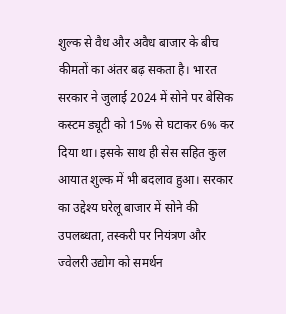शुल्क से वैध और अवैध बाजार के बीच कीमतों का अंतर बढ़ सकता है। भारत सरकार ने जुलाई 2024 में सोने पर बेसिक कस्टम ड्यूटी को 15% से घटाकर 6% कर दिया था। इसके साथ ही सेस सहित कुल आयात शुल्क में भी बदलाव हुआ। सरकार का उद्देश्य घरेलू बाजार में सोने की उपलब्धता, तस्करी पर नियंत्रण और ज्वेलरी उद्योग को समर्थन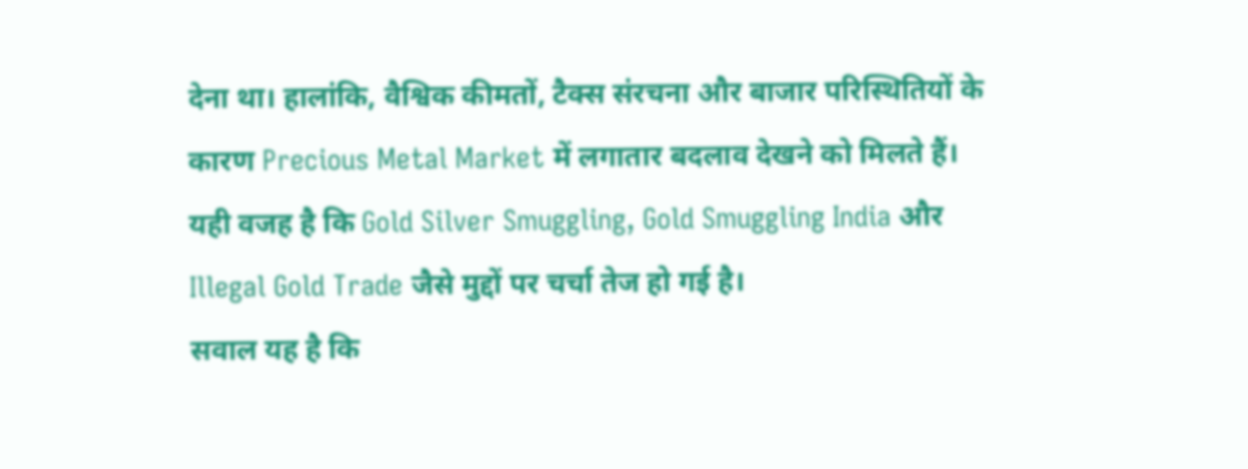देना था। हालांकि, वैश्विक कीमतों, टैक्स संरचना और बाजार परिस्थितियों के कारण Precious Metal Market में लगातार बदलाव देखने को मिलते हैं। यही वजह है कि Gold Silver Smuggling, Gold Smuggling India और Illegal Gold Trade जैसे मुद्दों पर चर्चा तेज हो गई है।
सवाल यह है कि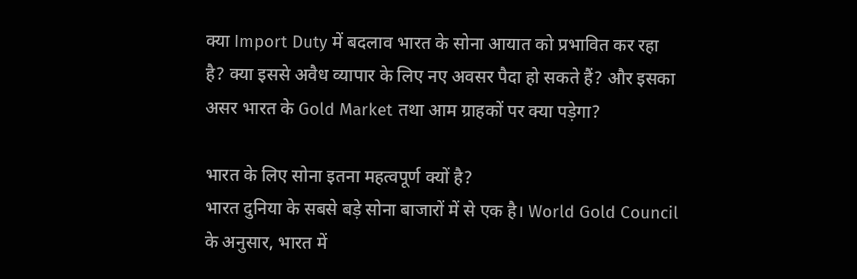क्या Import Duty में बदलाव भारत के सोना आयात को प्रभावित कर रहा है? क्या इससे अवैध व्यापार के लिए नए अवसर पैदा हो सकते हैं? और इसका असर भारत के Gold Market तथा आम ग्राहकों पर क्या पड़ेगा?

भारत के लिए सोना इतना महत्वपूर्ण क्यों है?
भारत दुनिया के सबसे बड़े सोना बाजारों में से एक है। World Gold Council के अनुसार, भारत में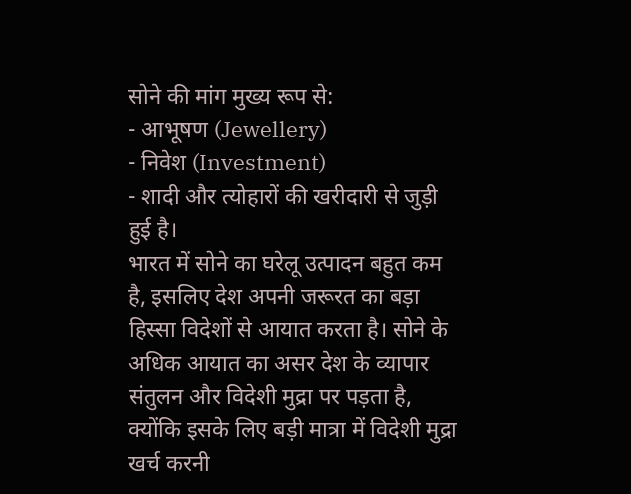सोने की मांग मुख्य रूप से:
- आभूषण (Jewellery)
- निवेश (Investment)
- शादी और त्योहारों की खरीदारी से जुड़ी हुई है।
भारत में सोने का घरेलू उत्पादन बहुत कम है, इसलिए देश अपनी जरूरत का बड़ा हिस्सा विदेशों से आयात करता है। सोने के अधिक आयात का असर देश के व्यापार संतुलन और विदेशी मुद्रा पर पड़ता है, क्योंकि इसके लिए बड़ी मात्रा में विदेशी मुद्रा खर्च करनी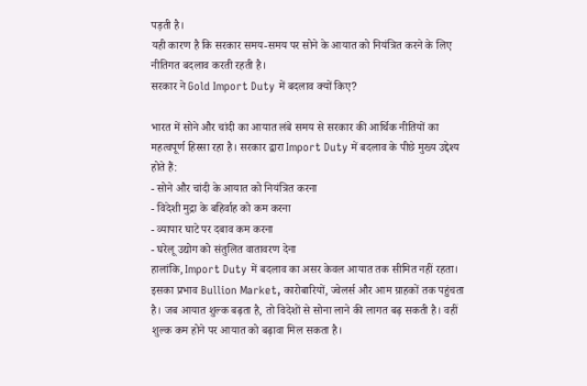पड़ती है।
यही कारण है कि सरकार समय-समय पर सोने के आयात को नियंत्रित करने के लिए नीतिगत बदलाव करती रहती है।
सरकार ने Gold Import Duty में बदलाव क्यों किए?

भारत में सोने और चांदी का आयात लंबे समय से सरकार की आर्थिक नीतियों का महत्वपूर्ण हिस्सा रहा है। सरकार द्वारा Import Duty में बदलाव के पीछे मुख्य उद्देश्य होते हैं:
- सोने और चांदी के आयात को नियंत्रित करना
- विदेशी मुद्रा के बहिर्वाह को कम करना
- व्यापार घाटे पर दबाव कम करना
- घरेलू उद्योग को संतुलित वातावरण देना
हालांकि, Import Duty में बदलाव का असर केवल आयात तक सीमित नहीं रहता। इसका प्रभाव Bullion Market, कारोबारियों, ज्वेलर्स और आम ग्राहकों तक पहुंचता है। जब आयात शुल्क बढ़ता है, तो विदेशों से सोना लाने की लागत बढ़ सकती है। वहीं शुल्क कम होने पर आयात को बढ़ावा मिल सकता है।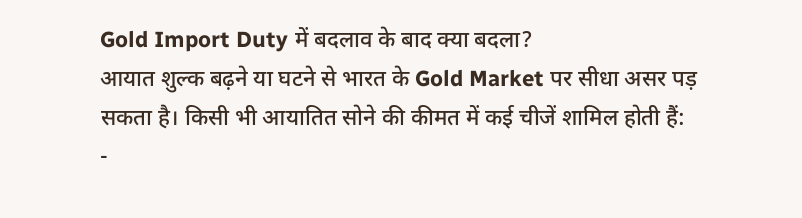Gold Import Duty में बदलाव के बाद क्या बदला?
आयात शुल्क बढ़ने या घटने से भारत के Gold Market पर सीधा असर पड़ सकता है। किसी भी आयातित सोने की कीमत में कई चीजें शामिल होती हैं:
-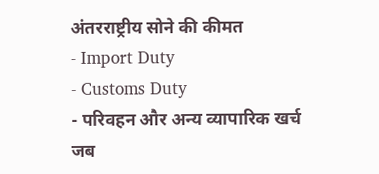अंतरराष्ट्रीय सोने की कीमत
- Import Duty
- Customs Duty
- परिवहन और अन्य व्यापारिक खर्च
जब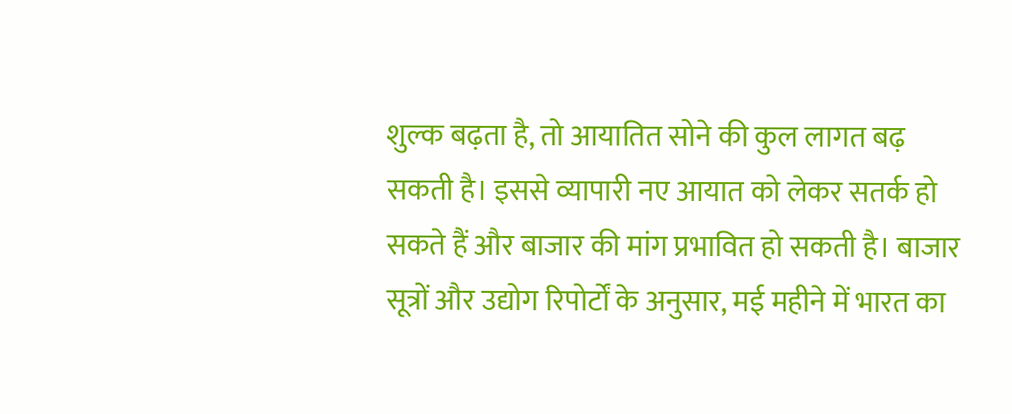शुल्क बढ़ता है, तो आयातित सोने की कुल लागत बढ़ सकती है। इससे व्यापारी नए आयात को लेकर सतर्क हो सकते हैं और बाजार की मांग प्रभावित हो सकती है। बाजार सूत्रों और उद्योग रिपोर्टों के अनुसार, मई महीने में भारत का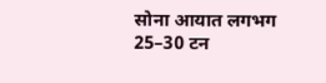सोना आयात लगभग 25–30 टन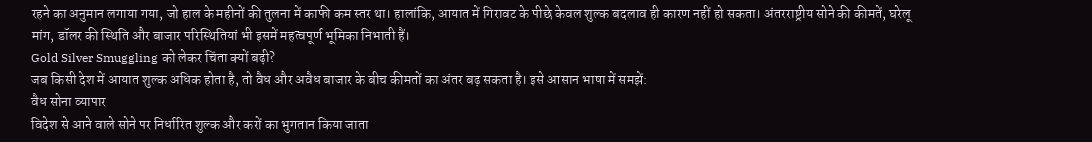रहने का अनुमान लगाया गया, जो हाल के महीनों की तुलना में काफी कम स्तर था। हालांकि, आयात में गिरावट के पीछे केवल शुल्क बदलाव ही कारण नहीं हो सकता। अंतरराष्ट्रीय सोने की कीमतें, घरेलू मांग, डॉलर की स्थिति और बाजार परिस्थितियां भी इसमें महत्वपूर्ण भूमिका निभाती हैं।
Gold Silver Smuggling को लेकर चिंता क्यों बढ़ी?
जब किसी देश में आयात शुल्क अधिक होता है, तो वैध और अवैध बाजार के बीच कीमतों का अंतर बढ़ सकता है। इसे आसान भाषा में समझें:
वैध सोना व्यापार
विदेश से आने वाले सोने पर निर्धारित शुल्क और करों का भुगतान किया जाता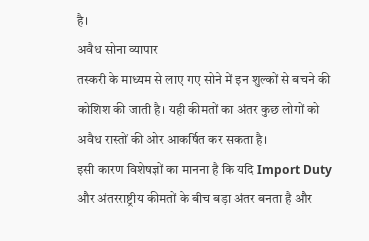है।
अवैध सोना व्यापार
तस्करी के माध्यम से लाए गए सोने में इन शुल्कों से बचने की कोशिश की जाती है। यही कीमतों का अंतर कुछ लोगों को अवैध रास्तों की ओर आकर्षित कर सकता है।
इसी कारण विशेषज्ञों का मानना है कि यदि Import Duty और अंतरराष्ट्रीय कीमतों के बीच बड़ा अंतर बनता है और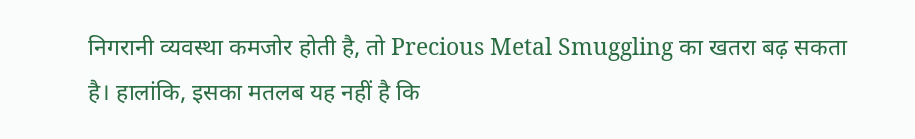निगरानी व्यवस्था कमजोर होती है, तो Precious Metal Smuggling का खतरा बढ़ सकता है। हालांकि, इसका मतलब यह नहीं है कि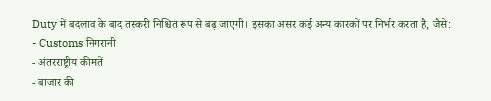Duty में बदलाव के बाद तस्करी निश्चित रूप से बढ़ जाएगी। इसका असर कई अन्य कारकों पर निर्भर करता है, जैसे:
- Customs निगरानी
- अंतरराष्ट्रीय कीमतें
- बाजार की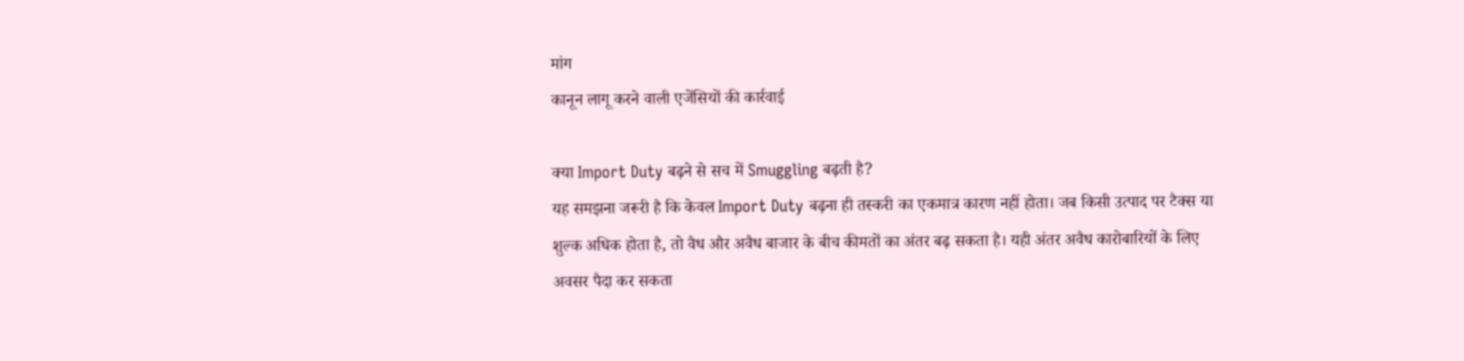मांग
कानून लागू करने वाली एजेंसियों की कार्रवाई

क्या Import Duty बढ़ने से सच में Smuggling बढ़ती है?
यह समझना जरूरी है कि केवल Import Duty बढ़ना ही तस्करी का एकमात्र कारण नहीं होता। जब किसी उत्पाद पर टैक्स या शुल्क अधिक होता है, तो वैध और अवैध बाजार के बीच कीमतों का अंतर बढ़ सकता है। यही अंतर अवैध कारोबारियों के लिए अवसर पैदा कर सकता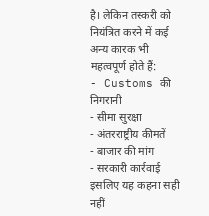है। लेकिन तस्करी को नियंत्रित करने में कई अन्य कारक भी महत्वपूर्ण होते हैं:
- Customs की निगरानी
- सीमा सुरक्षा
- अंतरराष्ट्रीय कीमतें
- बाजार की मांग
- सरकारी कार्रवाई
इसलिए यह कहना सही नहीं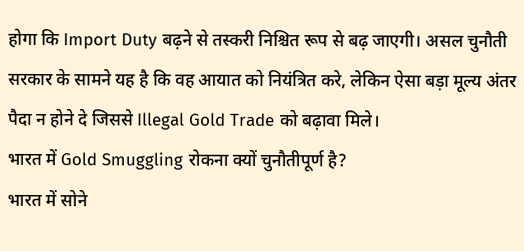होगा कि Import Duty बढ़ने से तस्करी निश्चित रूप से बढ़ जाएगी। असल चुनौती सरकार के सामने यह है कि वह आयात को नियंत्रित करे, लेकिन ऐसा बड़ा मूल्य अंतर पैदा न होने दे जिससे Illegal Gold Trade को बढ़ावा मिले।
भारत में Gold Smuggling रोकना क्यों चुनौतीपूर्ण है?
भारत में सोने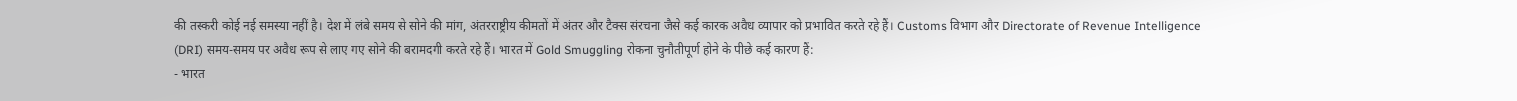की तस्करी कोई नई समस्या नहीं है। देश में लंबे समय से सोने की मांग, अंतरराष्ट्रीय कीमतों में अंतर और टैक्स संरचना जैसे कई कारक अवैध व्यापार को प्रभावित करते रहे हैं। Customs विभाग और Directorate of Revenue Intelligence (DRI) समय-समय पर अवैध रूप से लाए गए सोने की बरामदगी करते रहे हैं। भारत में Gold Smuggling रोकना चुनौतीपूर्ण होने के पीछे कई कारण हैं:
- भारत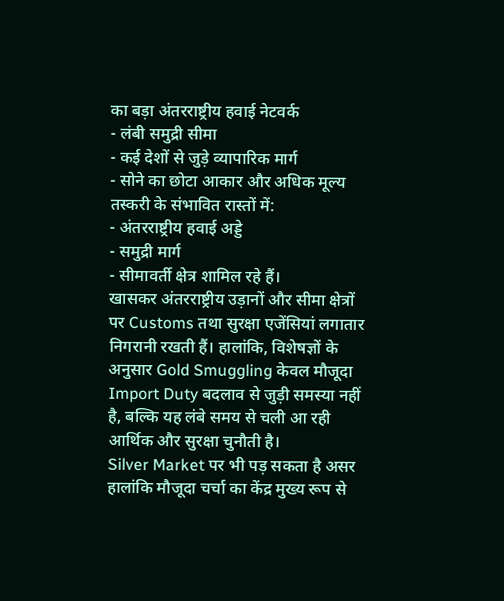का बड़ा अंतरराष्ट्रीय हवाई नेटवर्क
- लंबी समुद्री सीमा
- कई देशों से जुड़े व्यापारिक मार्ग
- सोने का छोटा आकार और अधिक मूल्य
तस्करी के संभावित रास्तों में:
- अंतरराष्ट्रीय हवाई अड्डे
- समुद्री मार्ग
- सीमावर्ती क्षेत्र शामिल रहे हैं।
खासकर अंतरराष्ट्रीय उड़ानों और सीमा क्षेत्रों पर Customs तथा सुरक्षा एजेंसियां लगातार निगरानी रखती हैं। हालांकि, विशेषज्ञों के अनुसार Gold Smuggling केवल मौजूदा Import Duty बदलाव से जुड़ी समस्या नहीं है, बल्कि यह लंबे समय से चली आ रही आर्थिक और सुरक्षा चुनौती है।
Silver Market पर भी पड़ सकता है असर
हालांकि मौजूदा चर्चा का केंद्र मुख्य रूप से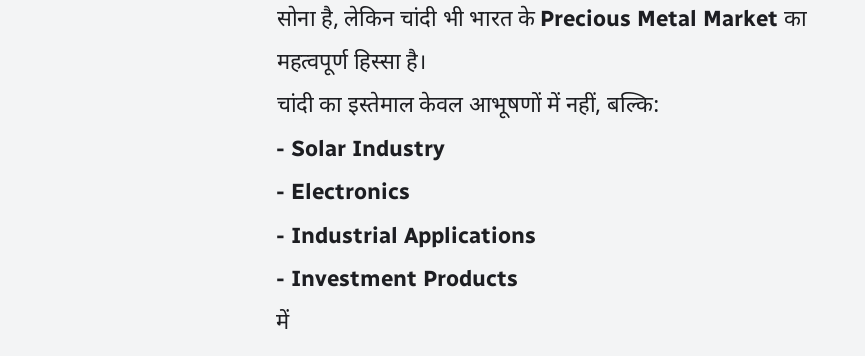सोना है, लेकिन चांदी भी भारत के Precious Metal Market का महत्वपूर्ण हिस्सा है।
चांदी का इस्तेमाल केवल आभूषणों में नहीं, बल्कि:
- Solar Industry
- Electronics
- Industrial Applications
- Investment Products
में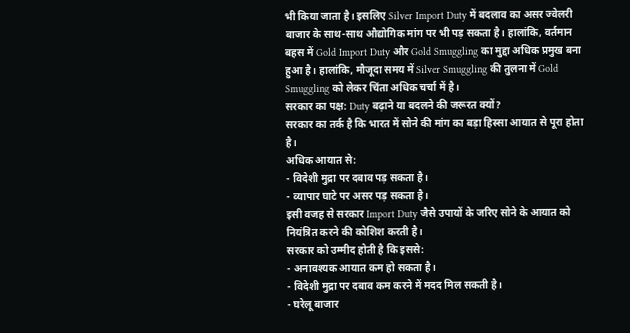भी किया जाता है। इसलिए Silver Import Duty में बदलाव का असर ज्वेलरी बाजार के साथ-साथ औद्योगिक मांग पर भी पड़ सकता है। हालांकि, वर्तमान बहस में Gold Import Duty और Gold Smuggling का मुद्दा अधिक प्रमुख बना हुआ है। हालांकि, मौजूदा समय में Silver Smuggling की तुलना में Gold Smuggling को लेकर चिंता अधिक चर्चा में है।
सरकार का पक्ष: Duty बढ़ाने या बदलने की जरूरत क्यों?
सरकार का तर्क है कि भारत में सोने की मांग का बड़ा हिस्सा आयात से पूरा होता है।
अधिक आयात से:
- विदेशी मुद्रा पर दबाव पड़ सकता है।
- व्यापार घाटे पर असर पड़ सकता है।
इसी वजह से सरकार Import Duty जैसे उपायों के जरिए सोने के आयात को नियंत्रित करने की कोशिश करती है।
सरकार को उम्मीद होती है कि इससे:
- अनावश्यक आयात कम हो सकता है।
- विदेशी मुद्रा पर दबाव कम करने में मदद मिल सकती है।
- घरेलू बाजार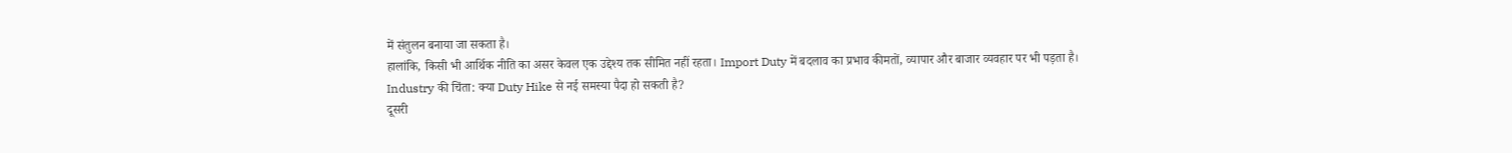में संतुलन बनाया जा सकता है।
हालांकि, किसी भी आर्थिक नीति का असर केवल एक उद्देश्य तक सीमित नहीं रहता। Import Duty में बदलाव का प्रभाव कीमतों, व्यापार और बाजार व्यवहार पर भी पड़ता है।
Industry की चिंता: क्या Duty Hike से नई समस्या पैदा हो सकती है?
दूसरी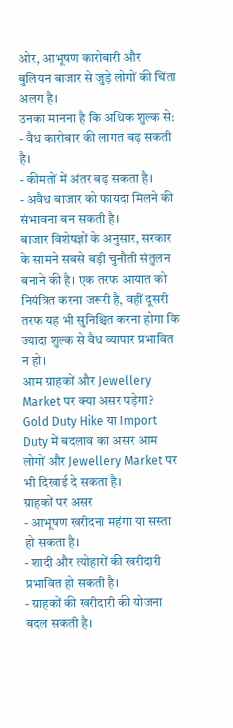ओर, आभूषण कारोबारी और बुलियन बाजार से जुड़े लोगों की चिंता अलग है।
उनका मानना है कि अधिक शुल्क से:
- वैध कारोबार की लागत बढ़ सकती है।
- कीमतों में अंतर बढ़ सकता है।
- अवैध बाजार को फायदा मिलने की संभावना बन सकती है।
बाजार विशेषज्ञों के अनुसार, सरकार के सामने सबसे बड़ी चुनौती संतुलन बनाने की है। एक तरफ आयात को नियंत्रित करना जरूरी है, वहीं दूसरी तरफ यह भी सुनिश्चित करना होगा कि ज्यादा शुल्क से वैध व्यापार प्रभावित न हो।
आम ग्राहकों और Jewellery Market पर क्या असर पड़ेगा?
Gold Duty Hike या Import Duty में बदलाव का असर आम लोगों और Jewellery Market पर भी दिखाई दे सकता है।
ग्राहकों पर असर
- आभूषण खरीदना महंगा या सस्ता हो सकता है।
- शादी और त्योहारों की खरीदारी प्रभावित हो सकती है।
- ग्राहकों की खरीदारी की योजना बदल सकती है।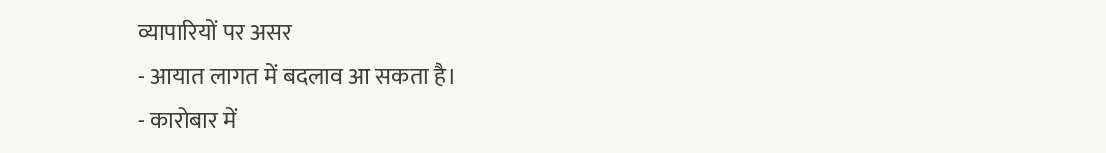व्यापारियों पर असर
- आयात लागत में बदलाव आ सकता है।
- कारोबार में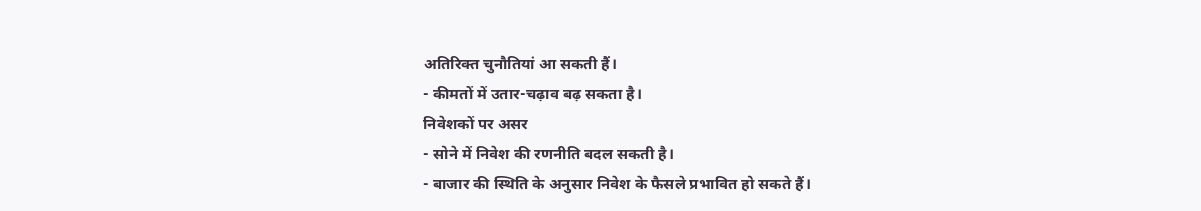अतिरिक्त चुनौतियां आ सकती हैं।
- कीमतों में उतार-चढ़ाव बढ़ सकता है।
निवेशकों पर असर
- सोने में निवेश की रणनीति बदल सकती है।
- बाजार की स्थिति के अनुसार निवेश के फैसले प्रभावित हो सकते हैं।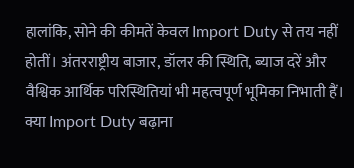हालांकि, सोने की कीमतें केवल Import Duty से तय नहीं होतीं। अंतरराष्ट्रीय बाजार, डॉलर की स्थिति, ब्याज दरें और वैश्विक आर्थिक परिस्थितियां भी महत्वपूर्ण भूमिका निभाती हैं।
क्या Import Duty बढ़ाना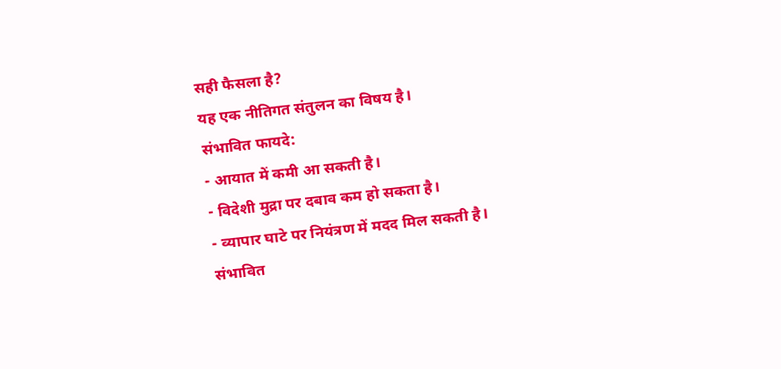सही फैसला है?
यह एक नीतिगत संतुलन का विषय है।
संभावित फायदे:
- आयात में कमी आ सकती है।
- विदेशी मुद्रा पर दबाव कम हो सकता है।
- व्यापार घाटे पर नियंत्रण में मदद मिल सकती है।
संभावित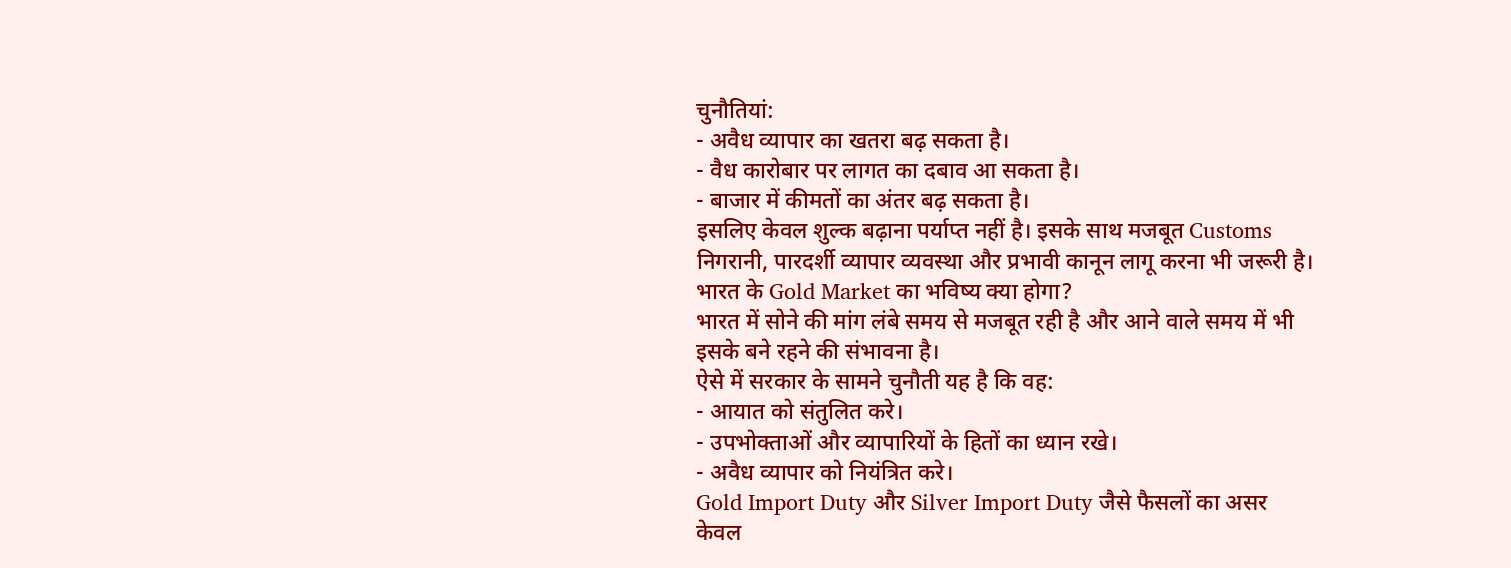चुनौतियां:
- अवैध व्यापार का खतरा बढ़ सकता है।
- वैध कारोबार पर लागत का दबाव आ सकता है।
- बाजार में कीमतों का अंतर बढ़ सकता है।
इसलिए केवल शुल्क बढ़ाना पर्याप्त नहीं है। इसके साथ मजबूत Customs निगरानी, पारदर्शी व्यापार व्यवस्था और प्रभावी कानून लागू करना भी जरूरी है।
भारत के Gold Market का भविष्य क्या होगा?
भारत में सोने की मांग लंबे समय से मजबूत रही है और आने वाले समय में भी इसके बने रहने की संभावना है।
ऐसे में सरकार के सामने चुनौती यह है कि वह:
- आयात को संतुलित करे।
- उपभोक्ताओं और व्यापारियों के हितों का ध्यान रखे।
- अवैध व्यापार को नियंत्रित करे।
Gold Import Duty और Silver Import Duty जैसे फैसलों का असर केवल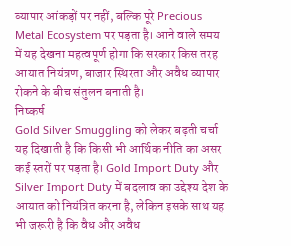व्यापार आंकड़ों पर नहीं, बल्कि पूरे Precious Metal Ecosystem पर पड़ता है। आने वाले समय में यह देखना महत्वपूर्ण होगा कि सरकार किस तरह आयात नियंत्रण, बाजार स्थिरता और अवैध व्यापार रोकने के बीच संतुलन बनाती है।
निष्कर्ष
Gold Silver Smuggling को लेकर बढ़ती चर्चा यह दिखाती है कि किसी भी आर्थिक नीति का असर कई स्तरों पर पड़ता है। Gold Import Duty और Silver Import Duty में बदलाव का उद्देश्य देश के आयात को नियंत्रित करना है, लेकिन इसके साथ यह भी जरूरी है कि वैध और अवैध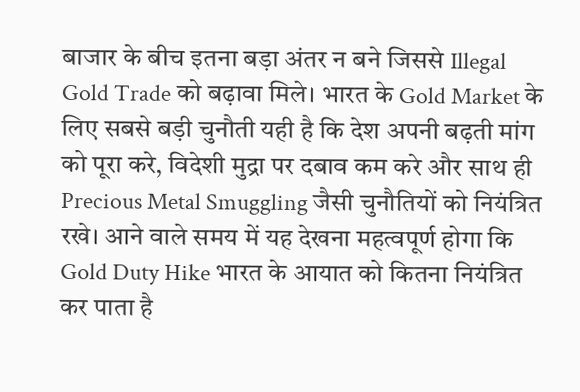बाजार के बीच इतना बड़ा अंतर न बने जिससे Illegal Gold Trade को बढ़ावा मिले। भारत के Gold Market के लिए सबसे बड़ी चुनौती यही है कि देश अपनी बढ़ती मांग को पूरा करे, विदेशी मुद्रा पर दबाव कम करे और साथ ही Precious Metal Smuggling जैसी चुनौतियों को नियंत्रित रखे। आने वाले समय में यह देखना महत्वपूर्ण होगा कि Gold Duty Hike भारत के आयात को कितना नियंत्रित कर पाता है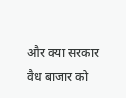और क्या सरकार वैध बाजार को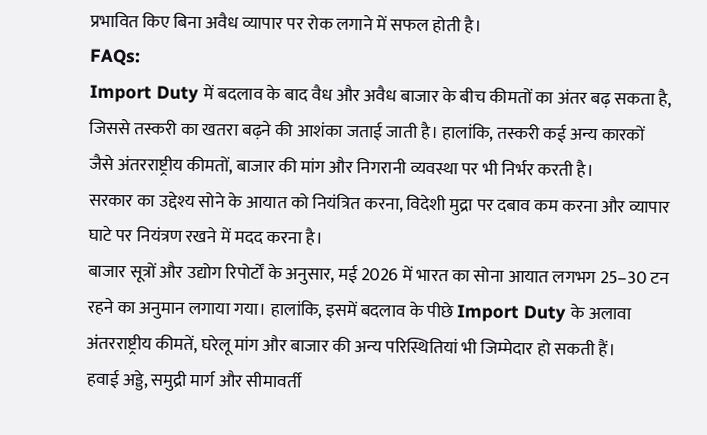प्रभावित किए बिना अवैध व्यापार पर रोक लगाने में सफल होती है।
FAQs:
Import Duty में बदलाव के बाद वैध और अवैध बाजार के बीच कीमतों का अंतर बढ़ सकता है, जिससे तस्करी का खतरा बढ़ने की आशंका जताई जाती है। हालांकि, तस्करी कई अन्य कारकों जैसे अंतरराष्ट्रीय कीमतों, बाजार की मांग और निगरानी व्यवस्था पर भी निर्भर करती है।
सरकार का उद्देश्य सोने के आयात को नियंत्रित करना, विदेशी मुद्रा पर दबाव कम करना और व्यापार घाटे पर नियंत्रण रखने में मदद करना है।
बाजार सूत्रों और उद्योग रिपोर्टों के अनुसार, मई 2026 में भारत का सोना आयात लगभग 25–30 टन रहने का अनुमान लगाया गया। हालांकि, इसमें बदलाव के पीछे Import Duty के अलावा अंतरराष्ट्रीय कीमतें, घरेलू मांग और बाजार की अन्य परिस्थितियां भी जिम्मेदार हो सकती हैं।
हवाई अड्डे, समुद्री मार्ग और सीमावर्ती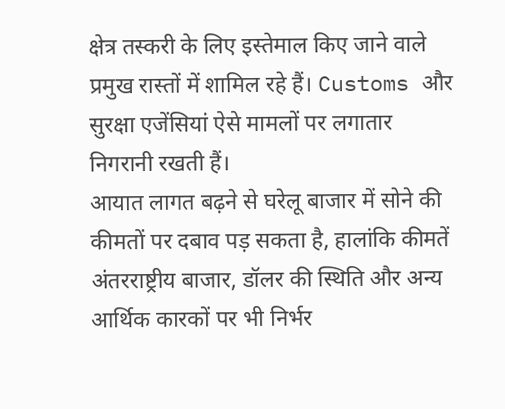क्षेत्र तस्करी के लिए इस्तेमाल किए जाने वाले प्रमुख रास्तों में शामिल रहे हैं। Customs और सुरक्षा एजेंसियां ऐसे मामलों पर लगातार निगरानी रखती हैं।
आयात लागत बढ़ने से घरेलू बाजार में सोने की कीमतों पर दबाव पड़ सकता है, हालांकि कीमतें अंतरराष्ट्रीय बाजार, डॉलर की स्थिति और अन्य आर्थिक कारकों पर भी निर्भर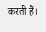करती हैं।